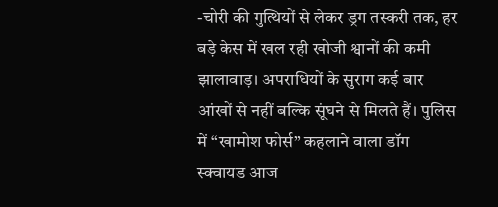-चोरी की गुत्थियों से लेकर ड्रग तस्करी तक, हर बड़े केस में खल रही खोजी श्वानों की कमी
झालावाड़। अपराधियों के सुराग कई बार आंखों से नहीं बल्कि सूंघने से मिलते हैं। पुलिस में “खामोश फोर्स” कहलाने वाला डॉग स्क्वायड आज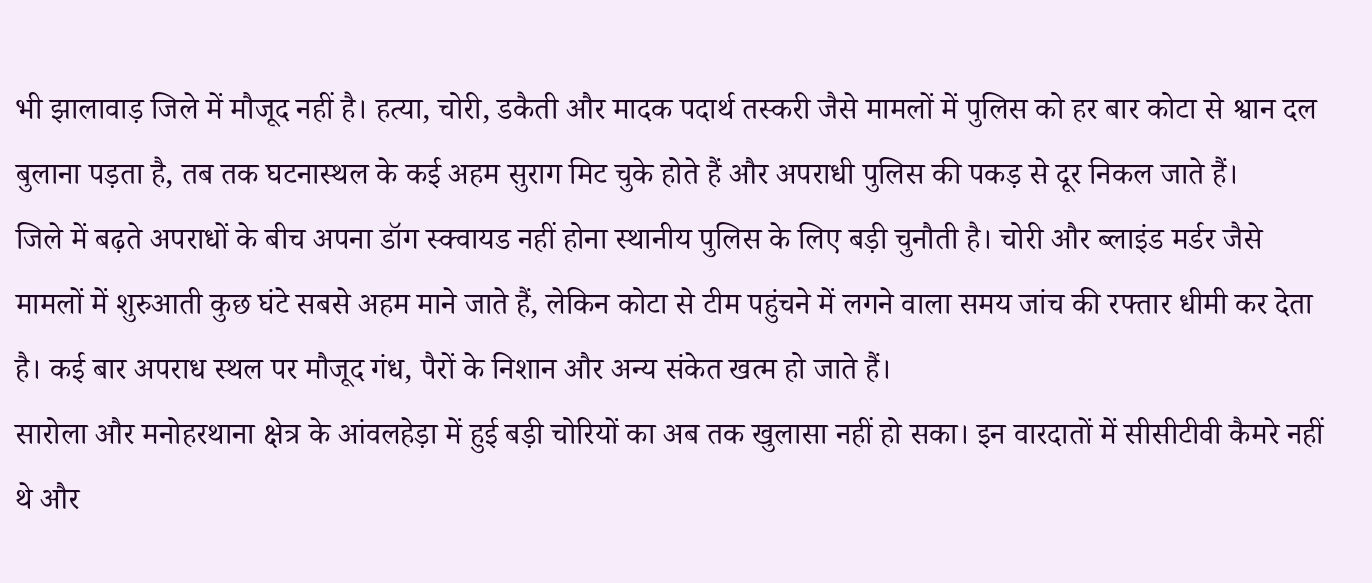भी झालावाड़ जिले में मौजूद नहीं है। हत्या, चोरी, डकैती और मादक पदार्थ तस्करी जैसे मामलों में पुलिस को हर बार कोटा से श्वान दल बुलाना पड़ता है, तब तक घटनास्थल के कई अहम सुराग मिट चुके होते हैं और अपराधी पुलिस की पकड़ से दूर निकल जाते हैं।
जिले में बढ़ते अपराधों के बीच अपना डॉग स्क्वायड नहीं होना स्थानीय पुलिस के लिए बड़ी चुनौती है। चोरी और ब्लाइंड मर्डर जैसे मामलों में शुरुआती कुछ घंटे सबसे अहम माने जाते हैं, लेकिन कोटा से टीम पहुंचने में लगने वाला समय जांच की रफ्तार धीमी कर देता है। कई बार अपराध स्थल पर मौजूद गंध, पैरों के निशान और अन्य संकेत खत्म हो जाते हैं।
सारोला और मनोहरथाना क्षेत्र के आंवलहेड़ा में हुई बड़ी चोरियों का अब तक खुलासा नहीं हो सका। इन वारदातों में सीसीटीवी कैमरे नहीं थे और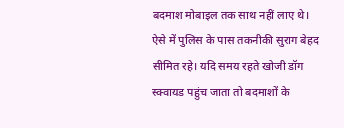बदमाश मोबाइल तक साथ नहीं लाए थे। ऐसे में पुलिस के पास तकनीकी सुराग बेहद सीमित रहे। यदि समय रहते खोजी डॉग स्क्वायड पहुंच जाता तो बदमाशों के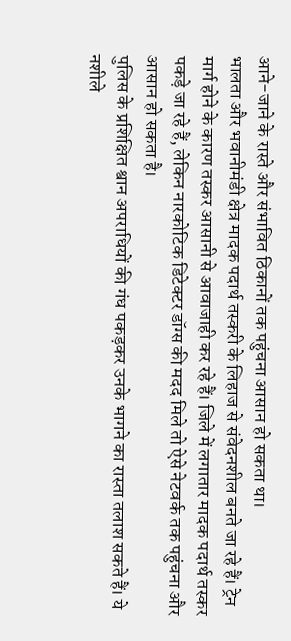आने-जाने के रास्ते और संभावित ठिकानों तक पहुंचना आसान हो सकता था।
भालता और भवानीमंडी क्षेत्र मादक पदार्थ तस्करी के लिहाज से संवेदनशील बनते जा रहे हैं। ट्रेन मार्ग होने के कारण तस्कर आसानी से आवाजाही कर रहे हैं। जिले में लगातार मादक पदार्थ तस्कर पकड़े जा रहे हैं, लेकिन नारकोटिक डिटेक्टर डॉग्स की मदद मिले तो ऐसे नेटवर्क तक पहुंचना और आसान हो सकता है।
पुलिस के प्रशिक्षित श्वान अपराधियों की गंध पकड़कर उनके भागने का रास्ता तलाश सकते हैं। ये नशीले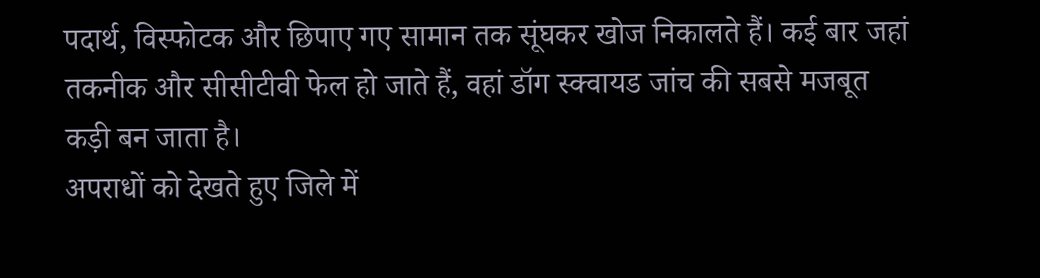पदार्थ, विस्फोटक और छिपाए गए सामान तक सूंघकर खोज निकालते हैं। कई बार जहां तकनीक और सीसीटीवी फेल हो जाते हैं, वहां डॉग स्क्वायड जांच की सबसे मजबूत कड़ी बन जाता है।
अपराधों को देखते हुए जिले में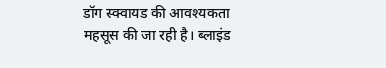डॉग स्क्वायड की आवश्यकता महसूस की जा रही है। ब्लाइंड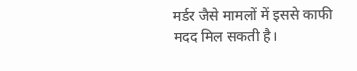मर्डर जैसे मामलों में इससे काफी मदद मिल सकती है।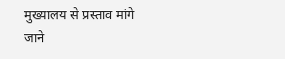मुख्यालय से प्रस्ताव मांगे जाने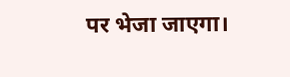पर भेजा जाएगा।